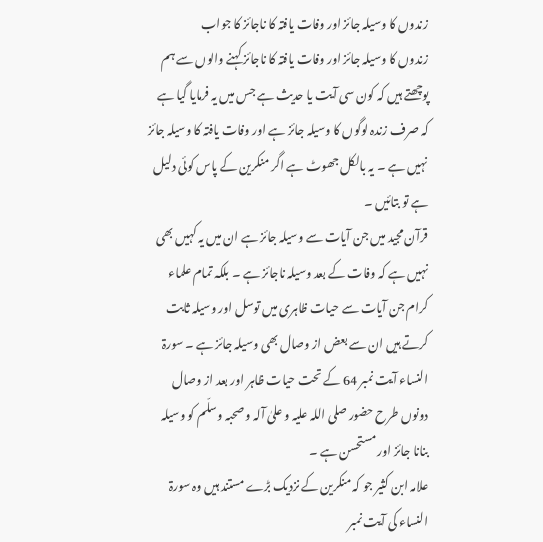زندوں کا وسیلہ جائز اور وفات یافتہ کا ناجائز کا جواب
زندوں کا وسیلہ جائز اور وفات یافتہ کا ناجائز کہنے والوں سے ہم پوچھتے ہیں کہ کون سی آیت یا حدیث ہے جس میں یہ فرمایا گیا ہے کہ صرف زندہ لوگوں کا وسیلہ جائز ہے اور وفات یافتہ کا وسیلہ جائز نہیں ہے ۔ یہ بالکل جھوٹ ہے اگر منکرین کے پاس کوئی دلیل ہے تو بتائیں ۔
قرآن مجید میں جن آیات سے وسیلہ جائز ہے ان میں یہ کہیں بھی نہیں ہے کہ وفات کے بعد وسیلہ ناجائز ہے ۔ بلکہ تمام علماء کرام جن آیات سے حیات ظاہری میں توسل اور وسیلہ ثابت کرتے ہیں ان سے بعض از وصال بھی وسیلہ جائز ہے ۔ سورۃ النساء آیت نمبر 64 کے تحت حیات ظاہر اور بعد از وصال دونوں طرح حضور صلی اللہ علیہ و علیٰ آلہ و صحبہ وسلّم کو وسیلہ بنانا جائز اور مستحسن ہے ۔
علامہ ابن کثیر جو کہ منکرین کے نزدیک بڑے مستند ہیں وہ سورۃ النساء کی آیت نمبر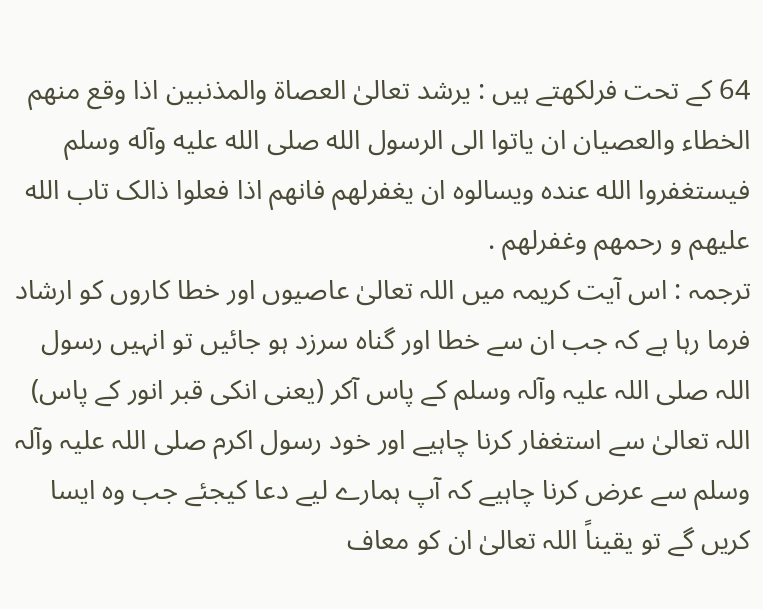64 کے تحت فرلکھتے ہیں : يرشد تعالیٰ العصاة والمذنبين اذا وقع منهم الخطاء والعصيان ان ياتوا الی الرسول الله صلی الله عليه وآله وسلم فيستغفروا الله عنده ويسالوه ان يغفرلهم فانهم اذا فعلوا ذالک تاب الله عليهم و رحمهم وغفرلهم .
ترجمہ : اس آیت کریمہ میں اللہ تعالیٰ عاصیوں اور خطا کاروں کو ارشاد فرما رہا ہے کہ جب ان سے خطا اور گناہ سرزد ہو جائیں تو انہیں رسول اللہ صلی اللہ علیہ وآلہ وسلم کے پاس آکر (یعنی انکی قبر انور کے پاس) اللہ تعالیٰ سے استغفار کرنا چاہیے اور خود رسول اکرم صلی اللہ علیہ وآلہ وسلم سے عرض کرنا چاہیے کہ آپ ہمارے لیے دعا کیجئے جب وہ ایسا کریں گے تو یقیناً اللہ تعالیٰ ان کو معاف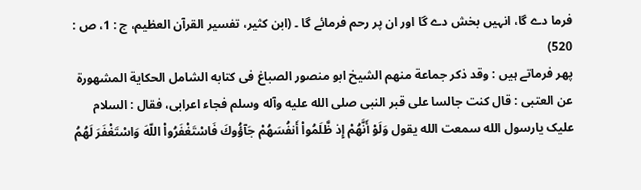فرما دے گا، انہیں بخش دے گا اور ان پر رحم فرمائے گا ۔ (ابن کثير، تفسير القرآن العظيم، ج : 1، ص : 520)
پھر فرماتے ہیں : وقد ذکر جماعة منهم الشيخ ابو منصور الصباغ فی کتابه الشامل الحکاية المشهورة عن العتبی : قال کنت جالسا علی قبر النبی صلی الله عليه وآله وسلم فجاء اعرابی، فقال : السلام عليک يارسول الله سمعت الله يقول وَلَوْ أَنَّهُمْ إِذ ظَّلَمُواْ أَنفُسَهُمْ جَآؤُوكَ فَاسْتَغْفَرُواْ اللّهَ وَاسْتَغْفَرَ لَهُمُ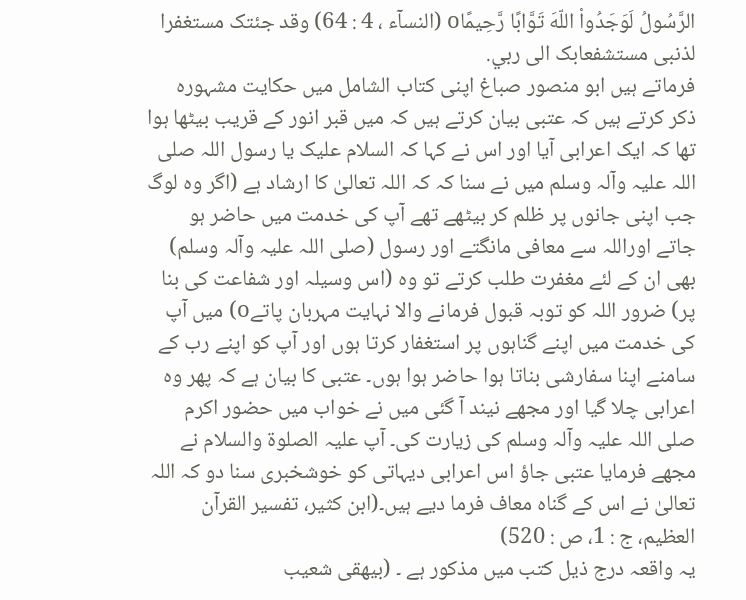الرَّسُولُ لَوَجَدُواْ اللّهَ تَوَّابًا رَّحِيمًاo (النسآء ، 4 : 64) وقد جئتک مستغفرا لذنبی مستشفعابک الی ربي.
فرماتے ہیں ابو منصور صباغ اپنی کتاب الشامل میں حکایت مشہورہ ذکر کرتے ہیں کہ عتبی بیان کرتے ہیں کہ میں قبر انور کے قریب بیٹھا ہوا تھا کہ ایک اعرابی آیا اور اس نے کہا کہ السلام علیک یا رسول اللہ صلی اللہ علیہ وآلہ وسلم میں نے سنا کہ کہ اللہ تعالیٰ کا ارشاد ہے (اگر وہ لوگ جب اپنی جانوں پر ظلم کر بیٹھے تھے آپ کی خدمت میں حاضر ہو جاتے اوراللہ سے معافی مانگتے اور رسول (صلی اللہ علیہ وآلہ وسلم) بھی ان کے لئے مغفرت طلب کرتے تو وہ (اس وسیلہ اور شفاعت کی بنا پر) ضرور اللہ کو توبہ قبول فرمانے والا نہایت مہربان پاتےo) میں آپ کی خدمت میں اپنے گناہوں پر استغفار کرتا ہوں اور آپ کو اپنے رب کے سامنے اپنا سفارشی بناتا ہوا حاضر ہوا ہوں۔ عتبی کا بیان ہے کہ پھر وہ اعرابی چلا گیا اور مجھے نیند آ گئی میں نے خواب میں حضور اکرم صلی اللہ علیہ وآلہ وسلم کی زیارت کی۔ آپ علیہ الصلوۃ والسلام نے مجھے فرمایا عتبی جاؤ اس اعرابی دیہاتی کو خوشخبری سنا دو کہ اللہ تعالیٰ نے اس کے گناہ معاف فرما دیے ہیں۔(ابن کثير، تفسير القرآن العظيم، ج : 1، ص : 520)
یہ واقعہ درج ذیل کتب میں مذکور ہے ۔ (بيهقی شعيب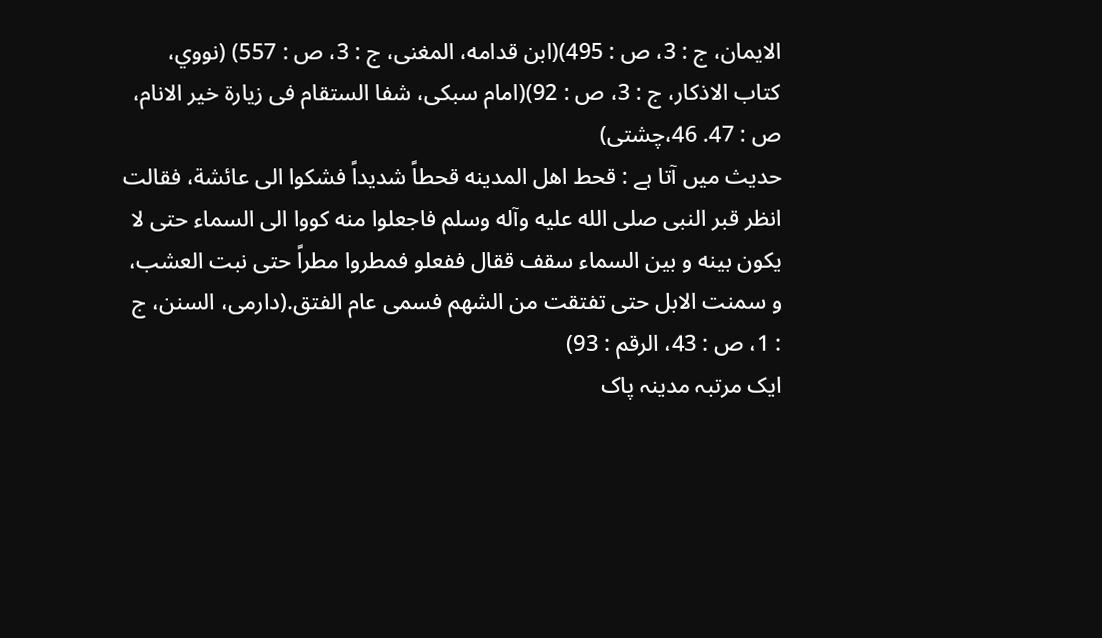الايمان، ج : 3، ص : 495)(ابن قدامه، المغنی، ج : 3، ص : 557) (نووي، کتاب الاذکار، ج : 3، ص : 92)(امام سبکی، شفا الستقام فی زيارة خير الانام، ص : 47. 46،چشتی)
حدیث میں آتا ہے : قحط اهل المدينه قحطاً شديداً فشکوا الی عائشة، فقالت انظر قبر النبی صلی الله عليه وآله وسلم فاجعلوا منه کووا الی السماء حتی لا يکون بينه و بين السماء سقف ققال ففعلو فمطروا مطراً حتی نبت العشب، و سمنت الابل حتی تفتقت من الشهم فسمی عام الفتق.(دارمی، السنن، ج : 1، ص : 43، الرقم : 93)
ایک مرتبہ مدینہ پاک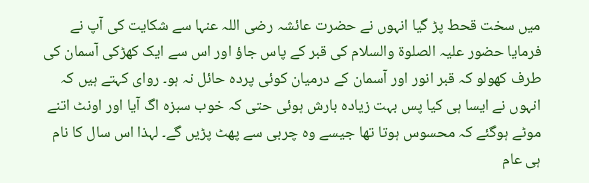میں سخت قحط پڑ گیا انہوں نے حضرت عائشہ رضی اللہ عنہا سے شکایت کی آپ نے فرمایا حضور علیہ الصلوۃ والسلام کی قبر کے پاس جاؤ اور اس سے ایک کھڑکی آسمان کی طرف کھولو کہ قبر انور اور آسمان کے درمیان کوئی پردہ حائل نہ ہو۔ روای کہتے ہیں کہ انہوں نے ایسا ہی کیا پس بہت زیادہ بارش ہوئی حتی کہ خوب سبزہ اگ آیا اور اونٹ اتنے موٹے ہوگئے کہ محسوس ہوتا تھا جیسے وہ چربی سے پھٹ پڑیں گے۔ لہذا اس سال کا نام ہی عام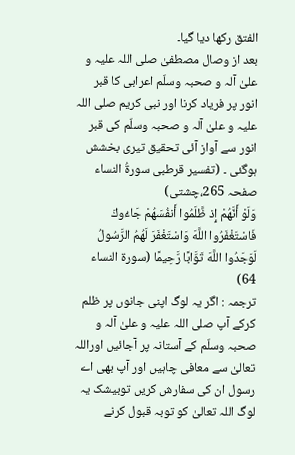الفتق رکھا دیا گیا۔
بعد از وصال مصطفیٰ صلی اللہ علیہ و علیٰ آلہ و صحبہ وسلّم اعرابی کا قبر انور پر فریاد کرنا اور نبی کریم صلی اللہ علیہ و علیٰ آلہ و صحبہ وسلّم کی قبر انور سے آواز آئی تحقیق تیری بخشش ہوگئی ۔ (تفسیر قرطبی سورۃُ النساء صفحہ 265،چشتی)
وَلَوْ أَنَّهُمْ إِذ ظَّلَمُوا أَنفُسَهُمْ جَاءُوكَ فَاسْتَغْفَرُوا اللَّهَ وَاسْتَغْفَرَ لَهُمُ الرَّسُولُ لَوَجَدُوا اللَّهَ تَوَّابًا رَّحِيمًا (سورة النساء 64)
ترجمہ : اگر یہ لوگ اپنی جانوں پر ظلم کرکے آپ صلی اللہ علیہ و علیٰ آلہ و صحبہ وسلّم کے آستانہ پر آجائیں اوراللہ تعالیٰ سے معافی چاہیں اور آپ بھی اے رسول ان کی سفارش کریں توبیشک یہ لوگ اللہ تعالیٰ کو توبہ قبول کرنے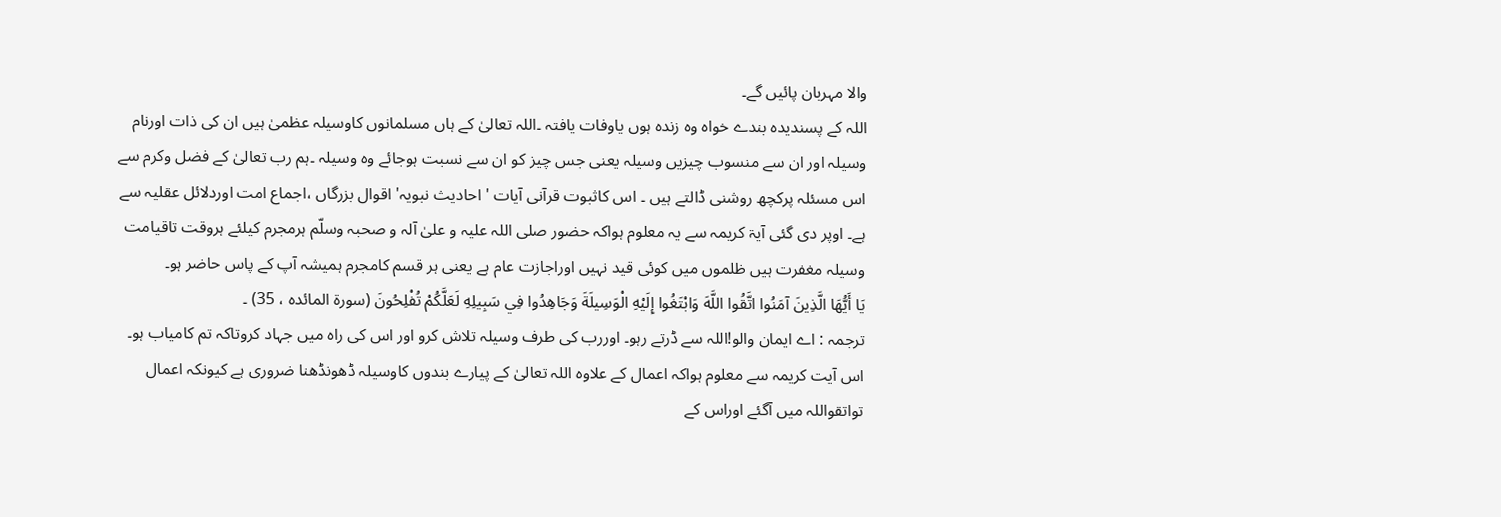والا مہربان پائیں گے۔
اللہ کے پسندیدہ بندے خواہ وہ زندہ ہوں یاوفات یافتہ ۔اللہ تعالیٰ کے ہاں مسلمانوں کاوسیلہ عظمیٰ ہیں ان کی ذات اورنام وسیلہ اور ان سے منسوب چیزیں وسیلہ یعنی جس چیز کو ان سے نسبت ہوجائے وہ وسیلہ ۔ہم رب تعالیٰ کے فضل وکرم سے اس مسئلہ پرکچھ روشنی ڈالتے ہیں ۔ اس کاثبوت قرآنی آیات ' احادیث نبویہ' اقوال بزرگاں ،اجماع امت اوردلائل عقلیہ سے ہے۔ اوپر دی گئی آیۃ کریمہ سے یہ معلوم ہواکہ حضور صلی اللہ علیہ و علیٰ آلہ و صحبہ وسلّم ہرمجرم کیلئے ہروقت تاقیامت وسیلہ مغفرت ہیں ظلموں میں کوئی قید نہیں اوراجازت عام ہے یعنی ہر قسم کامجرم ہمیشہ آپ کے پاس حاضر ہو۔
يَا أَيُّهَا الَّذِينَ آمَنُوا اتَّقُوا اللَّهَ وَابْتَغُوا إِلَيْهِ الْوَسِيلَةَ وَجَاهِدُوا فِي سَبِيلِهِ لَعَلَّكُمْ تُفْلِحُونَ (سورة المائدہ ، 35) ۔
ترجمہ : اے ایمان والو!اللہ سے ڈرتے رہو۔ اوررب کی طرف وسیلہ تلاش کرو اور اس کی راہ میں جہاد کروتاکہ تم کامیاب ہو۔
اس آیت کریمہ سے معلوم ہواکہ اعمال کے علاوہ اللہ تعالیٰ کے پیارے بندوں کاوسیلہ ڈھونڈھنا ضروری ہے کیونکہ اعمال تواتقواللہ میں آگئے اوراس کے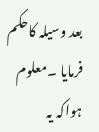بعد وسیلہ کاحکم فرمایا ۔معلوم ہواکہ یہ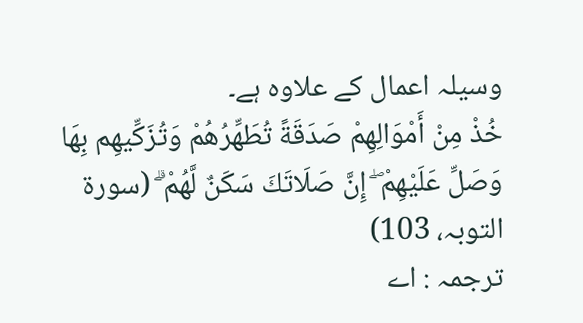وسیلہ اعمال کے علاوہ ہے۔
خُذْ مِنْ أَمْوَالِهِمْ صَدَقَةً تُطَهِّرُهُمْ وَتُزَكِّيهِم بِهَا وَصَلِّ عَلَيْهِمْ ۖ إِنَّ صَلَاتَكَ سَكَنٌ لَّهُمْ ۗ (سورة التوبہ، 103)
ترجمہ : اے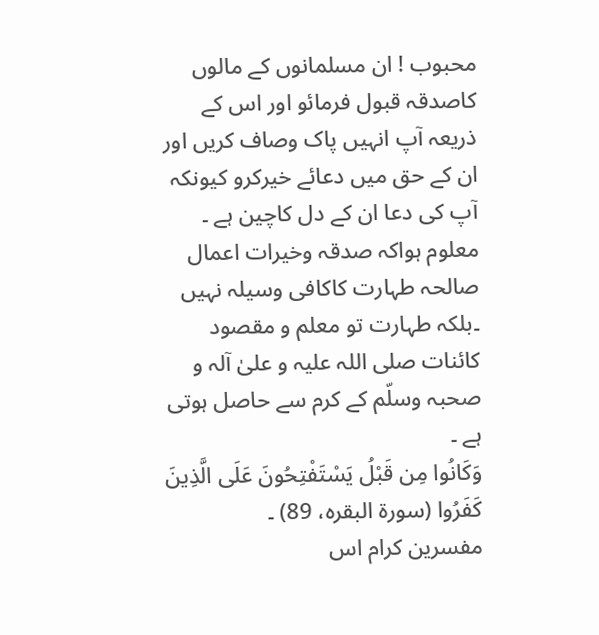محبوب ! ان مسلمانوں کے مالوں کاصدقہ قبول فرمائو اور اس کے ذریعہ آپ انہیں پاک وصاف کریں اور ان کے حق میں دعائے خیرکرو کیونکہ آپ کی دعا ان کے دل کاچین ہے ۔
معلوم ہواکہ صدقہ وخیرات اعمال صالحہ طہارت کاکافی وسیلہ نہیں ۔بلکہ طہارت تو معلم و مقصود کائنات صلی اللہ علیہ و علیٰ آلہ و صحبہ وسلّم کے کرم سے حاصل ہوتی ہے ۔
وَكَانُوا مِن قَبْلُ يَسْتَفْتِحُونَ عَلَى الَّذِينَ كَفَرُوا (سورة البقرہ، 89) ۔
مفسرین کرام اس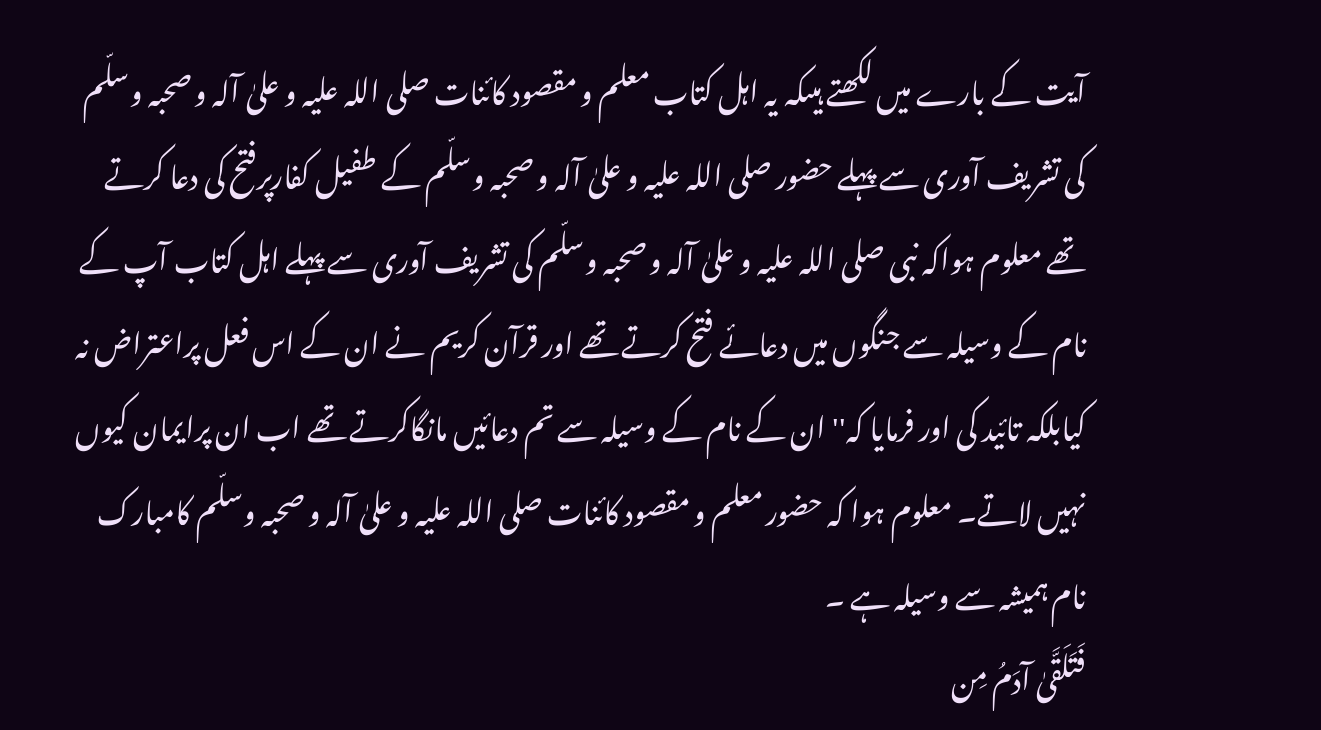آیت کے بارے میں لکھتے ہیںکہ یہ اہل کتاب معلم و مقصود کائنات صلی اللہ علیہ و علیٰ آلہ و صحبہ وسلّم کی تشریف آوری سے پہلے حضور صلی اللہ علیہ و علیٰ آلہ و صحبہ وسلّم کے طفیل کفارپرفتح کی دعا کرتے تھے معلوم ہواکہ نبی صلی اللہ علیہ و علیٰ آلہ و صحبہ وسلّم کی تشریف آوری سے پہلے اہل کتاب آپ کے نام کے وسیلہ سے جنگوں میں دعائے فتح کرتے تھے اور قرآن کریم نے ان کے اس فعل پراعتراض نہ کیابلکہ تائید کی اور فرمایا کہ'' ان کے نام کے وسیلہ سے تم دعائیں مانگاکرتے تھے اب ان پرایمان کیوں نہیں لاتے۔ معلوم ہوا کہ حضور معلم و مقصود کائنات صلی اللہ علیہ و علیٰ آلہ و صحبہ وسلّم کامبارک نام ہمیشہ سے وسیلہ ہے ۔
فَتَلَقَّىٰ آدَمُ مِن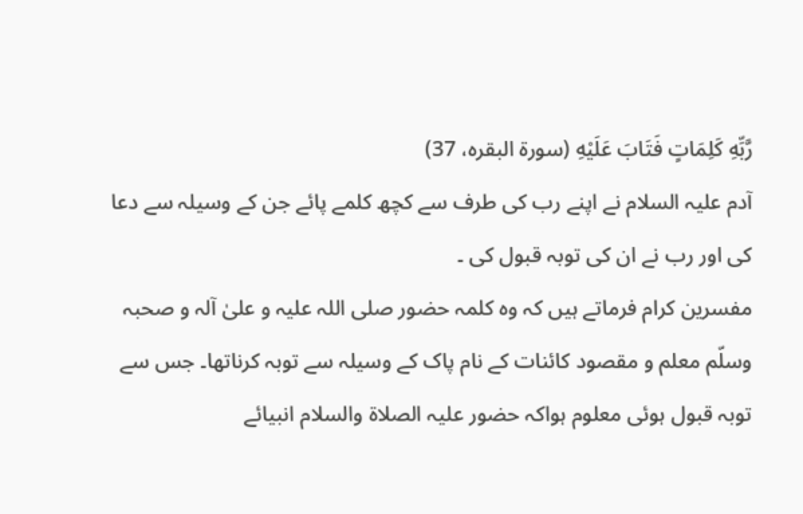رَّبِّهِ كَلِمَاتٍ فَتَابَ عَلَيْهِ (سورة البقرہ، 37)
آدم علیہ السلام نے اپنے رب کی طرف سے کچھ کلمے پائے جن کے وسیلہ سے دعا کی اور رب نے ان کی توبہ قبول کی ۔
مفسرین کرام فرماتے ہیں کہ وہ کلمہ حضور صلی اللہ علیہ و علیٰ آلہ و صحبہ وسلّم معلم و مقصود کائنات کے نام پاک کے وسیلہ سے توبہ کرناتھا۔ جس سے توبہ قبول ہوئی معلوم ہواکہ حضور علیہ الصلاة والسلام انبیائے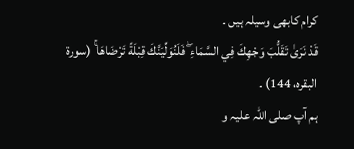کرام کابھی وسیلہ ہیں ۔
قَدْ نَرَىٰ تَقَلُّبَ وَجْهِكَ فِي السَّمَاءِ ۖ فَلَنُوَلِّيَنَّكَ قِبْلَةً تَرْضَاهَا ۚ (سورة البقرہ، 144) ۔
ہم آپ صلی اللہ علیہ و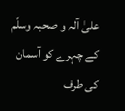علیٰ آلہ و صحبہ وسلّم کے چہرے کو آسمان کی طرف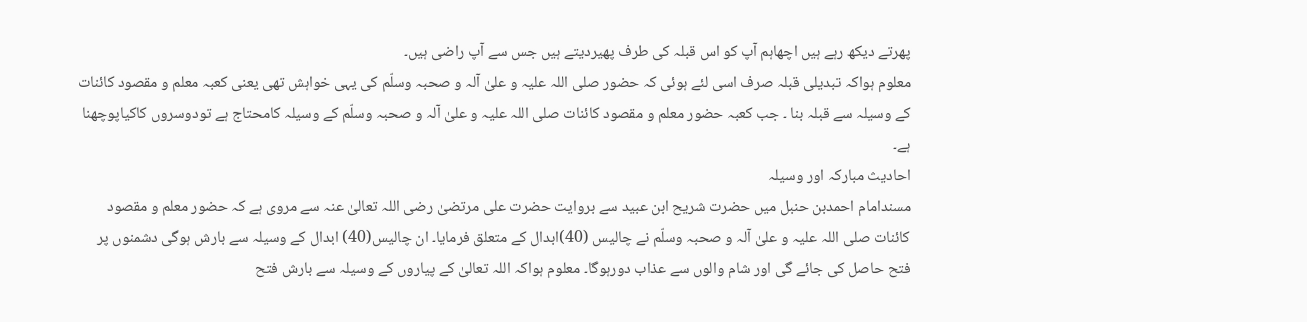پھرتے دیکھ رہے ہیں اچھاہم آپ کو اس قبلہ کی طرف پھیردیتے ہیں جس سے آپ راضی ہیں۔
معلوم ہواکہ تبدیلی قبلہ صرف اسی لئے ہوئی کہ حضور صلی اللہ علیہ و علیٰ آلہ و صحبہ وسلّم کی یہی خواہش تھی یعنی کعبہ معلم و مقصود کائنات کے وسیلہ سے قبلہ بنا ۔ جب کعبہ حضور معلم و مقصود کائنات صلی اللہ علیہ و علیٰ آلہ و صحبہ وسلّم کے وسیلہ کامحتاج ہے تودوسروں کاکیاپوچھنا ہے۔
احادیث مبارکہ اور وسیلہ
مسندامام احمدبن حنبل میں حضرت شریح ابن عبید سے بروایت حضرت علی مرتضیٰ رضی اللہ تعالیٰ عنہ سے مروی ہے کہ حضور معلم و مقصود کائنات صلی اللہ علیہ و علیٰ آلہ و صحبہ وسلّم نے چالیس (40)ابدال کے متعلق فرمایا۔ ان چالیس(40) ابدال کے وسیلہ سے بارش ہوگی دشمنوں پر فتح حاصل کی جائے گی اور شام والوں سے عذاب دورہوگا۔ معلوم ہواکہ اللہ تعالیٰ کے پیاروں کے وسیلہ سے بارش فتح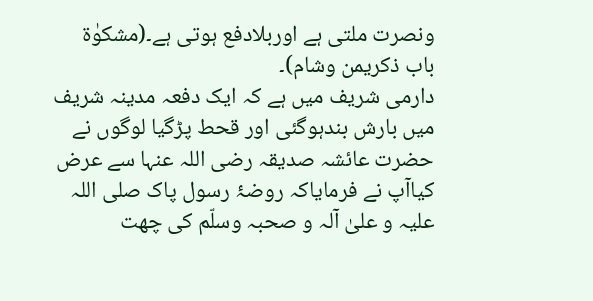ونصرت ملتی ہے اوربلادفع ہوتی ہے۔(مشکوٰة باب ذکریمن وشام)۔
دارمی شریف میں ہے کہ ایک دفعہ مدینہ شریف میں بارش بندہوگئی اور قحط پڑگیا لوگوں نے حضرت عائشہ صدیقہ رضی اللہ عنہا سے عرض کیاآپ نے فرمایاکہ روضۂ رسول پاک صلی اللہ علیہ و علیٰ آلہ و صحبہ وسلّم کی چھت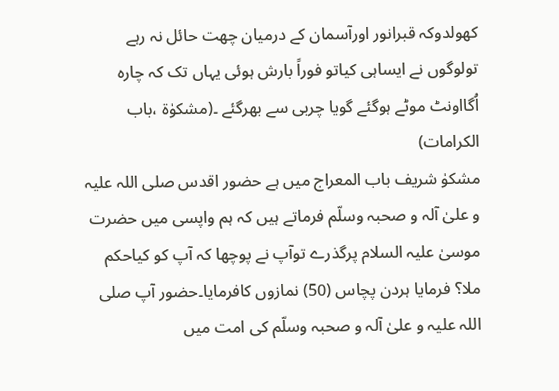کھولدوکہ قبرانور اورآسمان کے درمیان چھت حائل نہ رہے تولوگوں نے ایساہی کیاتو فوراً بارش ہوئی یہاں تک کہ چارہ اُگااونٹ موٹے ہوگئے گویا چربی سے بھرگئے ۔(مشکوٰة ،باب الکرامات)
مشکوٰ شریف باب المعراج میں ہے حضور اقدس صلی اللہ علیہ و علیٰ آلہ و صحبہ وسلّم فرماتے ہیں کہ ہم واپسی میں حضرت موسیٰ علیہ السلام پرگذرے توآپ نے پوچھا کہ آپ کو کیاحکم ملا؟ فرمایا ہردن پچاس (50) نمازوں کافرمایا۔حضور آپ صلی اللہ علیہ و علیٰ آلہ و صحبہ وسلّم کی امت میں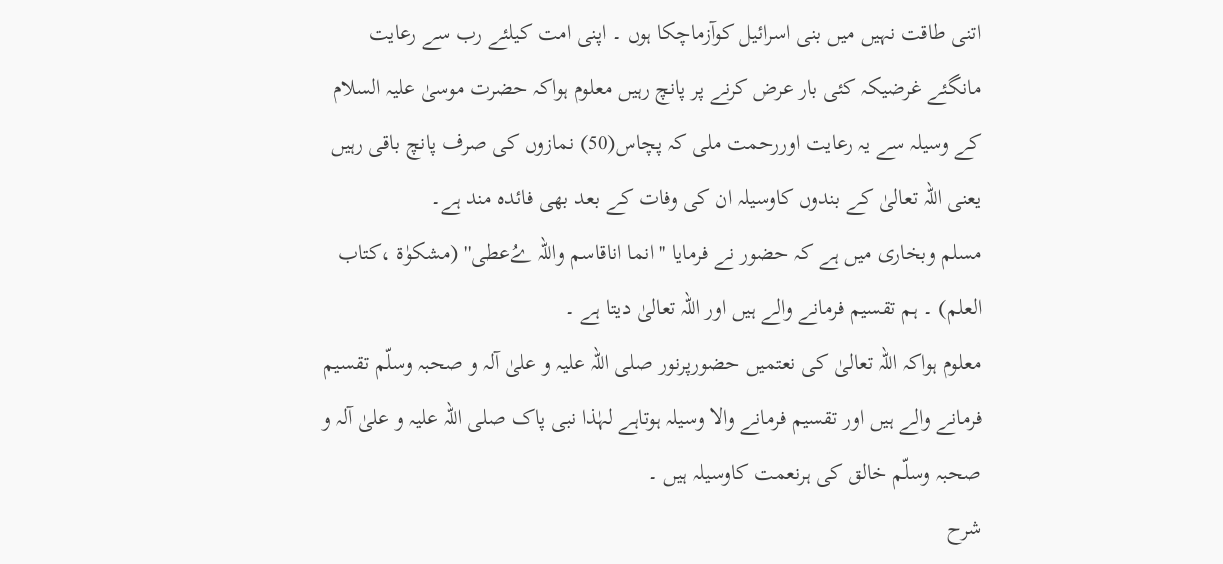اتنی طاقت نہیں میں بنی اسرائیل کوآزماچکا ہوں ۔ اپنی امت کیلئے رب سے رعایت مانگئے غرضیکہ کئی بار عرض کرنے پر پانچ رہیں معلوم ہواکہ حضرت موسیٰ علیہ السلام کے وسیلہ سے یہ رعایت اوررحمت ملی کہ پچاس(50) نمازوں کی صرف پانچ باقی رہیں یعنی اللہ تعالیٰ کے بندوں کاوسیلہ ان کی وفات کے بعد بھی فائدہ مند ہے۔
مسلم وبخاری میں ہے کہ حضور نے فرمایا ''انما اناقاسم واللہ ےُعطی'' (مشکوٰة ،کتاب العلم) ۔ ہم تقسیم فرمانے والے ہیں اور اللہ تعالیٰ دیتا ہے ۔
معلوم ہواکہ اللہ تعالیٰ کی نعتمیں حضورپرنور صلی اللہ علیہ و علیٰ آلہ و صحبہ وسلّم تقسیم فرمانے والے ہیں اور تقسیم فرمانے والا وسیلہ ہوتاہے لہٰذا نبی پاک صلی اللہ علیہ و علیٰ آلہ و صحبہ وسلّم خالق کی ہرنعمت کاوسیلہ ہیں ۔
شرح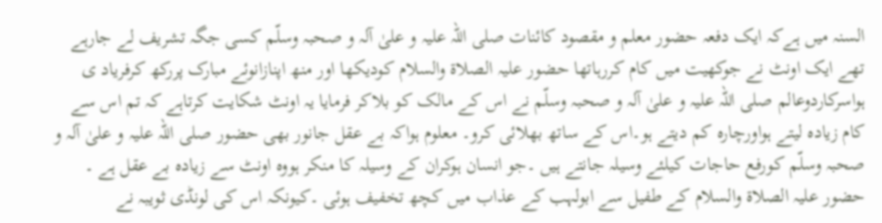السنہ میں ہےکہ ایک دفعہ حضور معلم و مقصود کائنات صلی اللہ علیہ و علیٰ آلہ و صحبہ وسلّم کسی جگہ تشریف لے جارہے تھے ایک اونٹ نے جوکھیت میں کام کررہاتھا حضور علیہ الصلاة والسلام کودیکھا اور منھ اپنازانوئے مبارک پررکھ کرفریاد ی ہواسرکاردوعالم صلی اللہ علیہ و علیٰ آلہ و صحبہ وسلّم نے اس کے مالک کو بلاکر فرمایا یہ اونٹ شکایت کرتاہے کہ تم اس سے کام زیادہ لیتے ہواورچارہ کم دیتے ہو۔اس کے ساتھ بھلائی کرو۔ معلوم ہواکہ بے عقل جانور بھی حضور صلی اللہ علیہ و علیٰ آلہ و صحبہ وسلّم کورفع حاجات کیلئے وسیلہ جانتے ہیں ۔جو انسان ہوکران کے وسیلہ کا منکر ہووہ اونٹ سے زیادہ بے عقل ہے ۔
حضور علیہ الصلاة والسلام کے طفیل سے ابولہب کے عذاب میں کچھ تخفیف ہوئی ۔کیونکہ اس کی لونڈی ثویبہ نے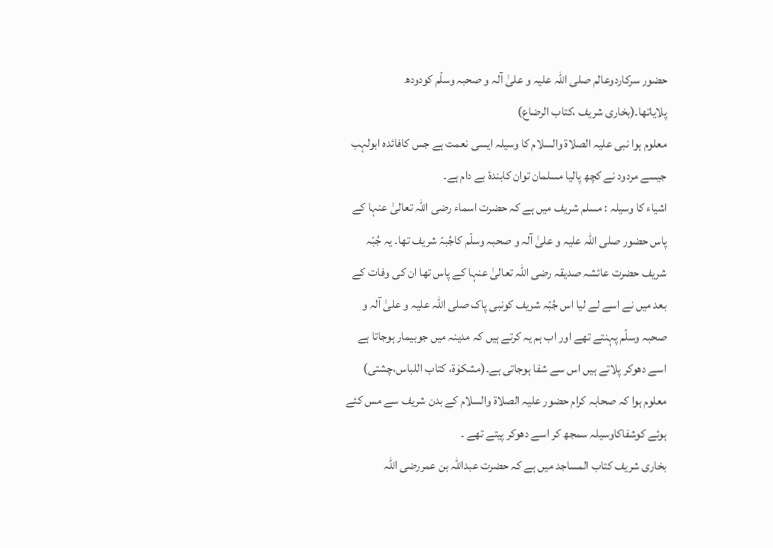حضور سرکاردوعالم صلی اللہ علیہ و علیٰ آلہ و صحبہ وسلّم کودودھ پلایاتھا۔(بخاری شریف ،کتاب الرضاع)
معلوم ہوا نبی علیہ الصلاة والسلام کا وسیلہ ایسی نعمت ہے جس کافائدہ ابولہب جیسے مردود نے کچھ پالیا مسلمان توان کابندۂ بے دام ہے۔
اشیاء کا وسیلہ : مسلم شریف میں ہے کہ حضرت اسماء رضی اللہ تعالیٰ عنہا کے پاس حضور صلی اللہ علیہ و علیٰ آلہ و صحبہ وسلّم کاجُبہّ شریف تھا۔ یہ جُبّہ شریف حضرت عائشہ صدیقہ رضی اللہ تعالیٰ عنہا کے پاس تھا ان کی وفات کے بعد میں نے اسے لے لیا اس جُبّہ شریف کونبی پاک صلی اللہ علیہ و علیٰ آلہ و صحبہ وسلّم پہنتے تھے اور اب ہم یہ کرتے ہیں کہ مدینہ میں جوبیمار ہوجاتا ہے اسے دھوکر پلاتے ہیں اس سے شفا ہوجاتی ہے۔(مشکوٰة، کتاب اللباس،چشتی)
معلوم ہوا کہ صحابہ کرام حضور علیہ الصلاة والسلام کے بدن شریف سے مس کئے ہوئے کوشفاکاوسیلہ سمجھ کر اسے دھوکر پیتے تھے ۔
بخاری شریف کتاب المساجد میں ہے کہ حضرت عبداللہ بن عمررضی اللہ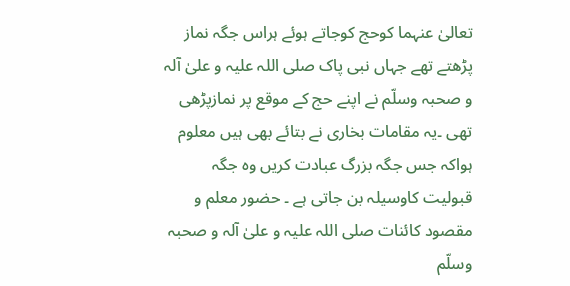تعالیٰ عنہما کوحج کوجاتے ہوئے ہراس جگہ نماز پڑھتے تھے جہاں نبی پاک صلی اللہ علیہ و علیٰ آلہ و صحبہ وسلّم نے اپنے حج کے موقع پر نمازپڑھی تھی ۔یہ مقامات بخاری نے بتائے بھی ہیں معلوم ہواکہ جس جگہ بزرگ عبادت کریں وہ جگہ قبولیت کاوسیلہ بن جاتی ہے ۔ حضور معلم و مقصود کائنات صلی اللہ علیہ و علیٰ آلہ و صحبہ وسلّم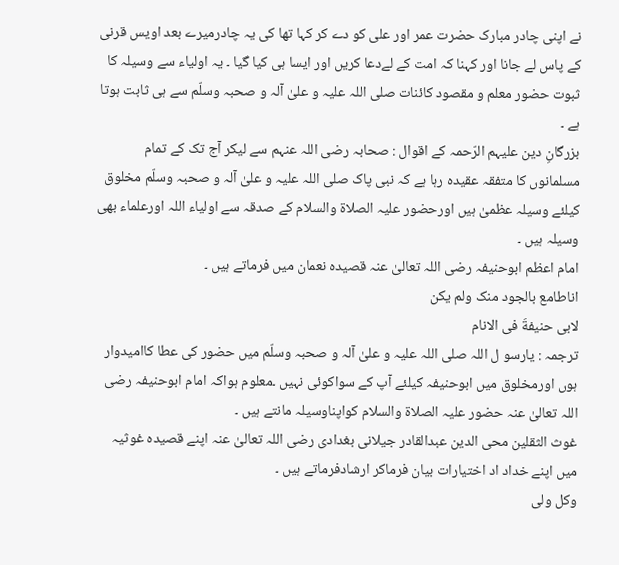نے اپنی چادر مبارک حضرت عمر اور علی کو دے کر کہا تھا کی یہ چادرمیرے بعد اویس قرنی کے پاس لے جانا اور کہنا کہ امت کے لےدعا کریں اور ایسا ہی کیا گیا ۔ یہ اولیاء سے وسیلہ کا ثبوت حضور معلم و مقصود کائنات صلی اللہ علیہ و علیٰ آلہ و صحبہ وسلّم سے ہی ثابت ہوتا ہے ۔
بزرگانِ دین علیہم الرّحمہ کے اقوال : صحابہ رضی اللہ عنہم سے لیکر آج تک کے تمام مسلمانوں کا متفقہ عقیدہ رہا ہے کہ نبی پاک صلی اللہ علیہ و علیٰ آلہ و صحبہ وسلّم مخلوق کیلئے وسیلہ عظمیٰ ہیں اورحضور علیہ الصلاة والسلام کے صدقہ سے اولیاء اللہ اورعلماء بھی وسیلہ ہیں ۔
امام اعظم ابوحنیفہ رضی اللہ تعالیٰ عنہ قصیدہ نعمان میں فرماتے ہیں ۔
اناطامع بالجود منک ولم یکن
لابی حنیفةَ فی الانام
ترجمہ : یارسو ل اللہ صلی اللہ علیہ و علیٰ آلہ و صحبہ وسلّم میں حضور کی عطا کاامیدوار ہوں اورمخلوق میں ابوحنیفہ کیلئے آپ کے سواکوئی نہیں ۔معلوم ہواکہ امام ابوحنیفہ رضی اللہ تعالیٰ عنہ حضور علیہ الصلاة والسلام کواپناوسیلہ مانتے ہیں ۔
غوث الثقلین محی الدین عبدالقادر جیلانی بغدادی رضی اللہ تعالیٰ عنہ اپنے قصیدہ غوثیہ میں اپنے خداد اد اختیارات بیان فرماکر ارشادفرماتے ہیں ۔
وکل ولی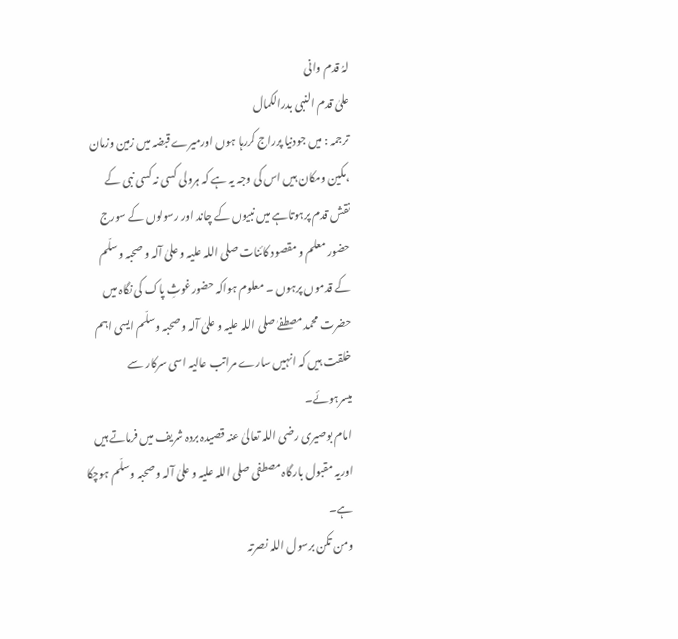لہُ قدم وانی
علیٰ قدم النبی بدرالکمال
ترجمہ : میں جودنیا پرراج کررہا ہوں اورمیرے قبضہ میں زمین وزمان ،مکین ومکان ہیں اس کی وجہ یہ ہے کہ ہرولی کسی نہ کسی نبی کے نقش قدم پرہوتاہے میں نبیوں کے چاند اور رسولوں کے سورج حضور معلم و مقصود کائنات صلی اللہ علیہ و علیٰ آلہ و صحبہ وسلّم کے قدموں پرہوں ۔ معلوم ہواکہ حضورغوثِ پاک کی نگاہ میں حضرت محمد مصطفےٰ صلی اللہ علیہ و علیٰ آلہ و صحبہ وسلّم ایسی اہم خلقت ہیں کہ انہیں سارے مراتب عالیہ اسی سرکار سے میسرہوئے۔
امام بوصیری رضی اللہ تعالیٰ عنہ قصیدہ بردہ شریف میں فرماتے ہیں اوریہ مقبول بارگاہ مصطفی صلی اللہ علیہ و علیٰ آلہ و صحبہ وسلّم ہوچکا ہے۔
ومن تکن برسول اللہ نصرتہ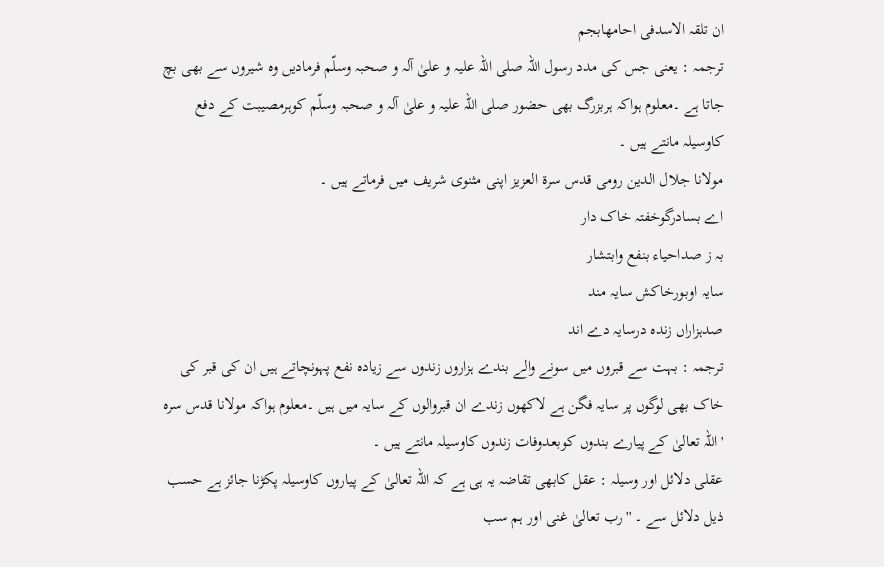ان تلقہ الاسدفی احامھابجم
ترجمہ : یعنی جس کی مدد رسول اللہ صلی اللہ علیہ و علیٰ آلہ و صحبہ وسلّم فرمادیں وہ شیروں سے بھی بچ جاتا ہے ۔معلوم ہواکہ ہربزرگ بھی حضور صلی اللہ علیہ و علیٰ آلہ و صحبہ وسلّم کوہرمصیبت کے دفع کاوسیلہ مانتے ہیں ۔
مولانا جلال الدین رومی قدس سرة العزیز اپنی مثنوی شریف میں فرماتے ہیں ۔
اے بسادرگوخفتہ خاک دار
بہ ز صداحیاء بنفع وابتشار
سایہ اوبورخاکش سایہ مند
صدہزاراں زندہ درسایہ دے اند
ترجمہ : بہت سے قبروں میں سونے والے بندے ہزاروں زندوں سے زیادہ نفع پہونچاتے ہیں ان کی قبر کی خاک بھی لوگوں پر سایہ فگن ہے لاکھوں زندے ان قبروالوں کے سایہ میں ہیں ۔معلوم ہواکہ مولانا قدس سرہ ' اللہ تعالیٰ کے پیارے بندوں کوبعدوفات زندوں کاوسیلہ مانتے ہیں ۔
عقلی دلائل اور وسیلہ : عقل کابھی تقاضہ یہ ہی ہے کہ اللہ تعالیٰ کے پیاروں کاوسیلہ پکڑنا جائز ہے حسب ذیل دلائل سے ۔ ''رب تعالیٰ غنی اور ہم سب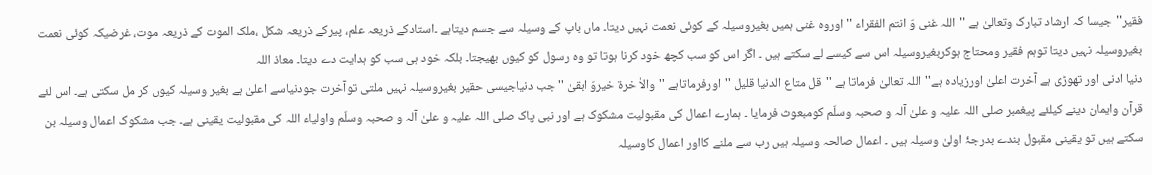فقیر''جیسا کہ ارشاد تبارک وتعالیٰ ہے ''اللہ غنی وّ انتم الفقراء '' اوروہ غنی ہمیں بغیروسیلہ کے کوئی نعمت نہیں دیتا۔ ماں باپ کے وسیلہ سے جسم دیتاہے ۔استادکے ذریعہ علم، پیرکے ذریعہ شکل ،ملک الموت کے ذریعہ موت، غرضیکہ کوئی نعمت بغیروسیلہ نہیں دیتا توہم فقیر ومحتاج ہوکربغیروسیلہ اس سے کیسے لے سکتے ہیں ۔ اگر اس کو سب کچھ خود کرنا ہوتا تو وہ رسول کو کیوں بھیجتا۔ بلکہ خود ہی سب کو ہدایت دے دیتا۔ معاذ اللہ
دنیا ادنی اور تھوڑی ہے آخرت اعلیٰ اورزیادہ ہے''اللہ تعالیٰ فرماتا ہے ''قل متاع الدنیا قلیل ''اورفرماتاہے ''والاٰ خرة خیروّ ابقیٰ '' جب دنیاجیسی حقیر بغیروسیلہ نہیں ملتی توآخرت جودنیاسے اعلیٰ ہے بغیر وسیلہ کیوں کر مل سکتی ہے۔ اس لئے قرآن وایمان دینے کیلئے پیغمبر صلی اللہ علیہ و علیٰ آلہ و صحبہ وسلّم کومبعوث فرمایا ۔ ہمارے اعمال کی مقبولیت مشکوک ہے اور نبی پاک صلی اللہ علیہ و علیٰ آلہ و صحبہ وسلّم واولیاء اللہ کی مقبولیت یقینی ہے۔ جب مشکوک اعمال وسیلہ بن سکتے ہیں تو یقینی مقبول بندے بدرجۂ اولیٰ وسیلہ ہیں ۔ اعمال صالحہ وسیلہ ہیں رب سے ملنے کااور اعمال کاوسیلہ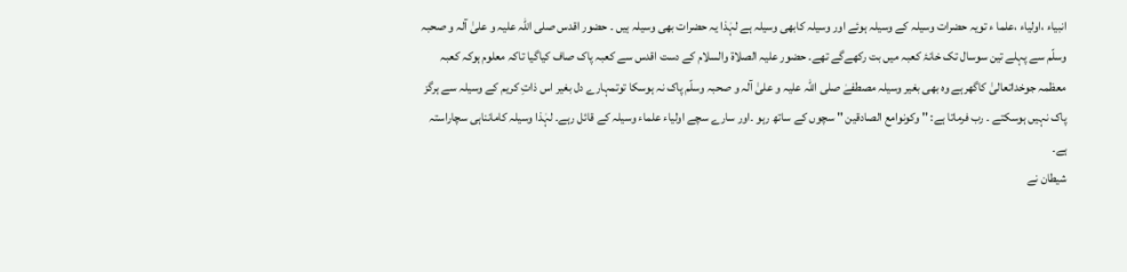انبیاء ،اولیاء ،علما ء تویہ حضرات وسیلہ کے وسیلہ ہوئے اور وسیلہ کابھی وسیلہ ہے لہٰذا یہ حضرات بھی وسیلہ ہیں ۔ حضور اقدس صلی اللہ علیہ و علیٰ آلہ و صحبہ وسلّم سے پہلے تین سوسال تک خانۂ کعبہ میں بت رکھےگے تھے۔ حضور علیہ الصلاة والسلام کے دست اقدس سے کعبہ پاک صاف کیاگیا تاکہ معلوم ہوکہ کعبہ معظمہ جوخداتعالیٰ کاگھرہے وہ بھی بغیر وسیلہ مصطفےٰ صلی اللہ علیہ و علیٰ آلہ و صحبہ وسلّم پاک نہ ہوسکا توتمہارے دل بغیر اس ذاتِ کریم کے وسیلہ سے ہرگز پاک نہیں ہوسکتے ۔ رب فرماتا ہے: '' وکونوامع الصادقین '' سچوں کے ساتھ رہو ۔اور سارے سچے اولیاء علماء وسیلہ کے قائل رہے۔ لہٰذا وسیلہ کامانناہی سچاراستہ ہے۔
شیطان نے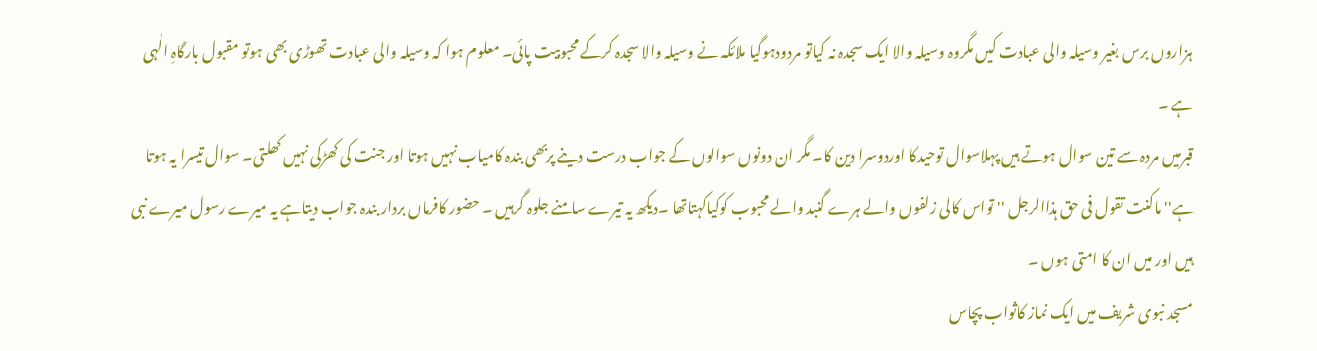ہزاروں برس بغیر وسیلہ والی عبادت کیں مگروہ وسیلہ والا ایک سجدہ نہ کیاتو مردودہوگیا ملائکہ نے وسیلہ والا سجدہ کرکے محبوبیت پائی۔ معلوم ہوا کہ وسیلہ والی عبادت تھوڑی بھی ہوتو مقبول بارگاہِ الٰہی ہے ۔
قبرمیں مردہ سے تین سوال ہوتے ہیں پہلاسوال توحیدکا اوردوسرا دین کا۔ مگر ان دونوں سوالوں کے جواب درست دینے پربھی بندہ کامیاب نہیں ہوتا اور جنت کی کھڑکی نہیں کھلتی۔ سوال تیسرا یہ ہوتا ہے'' ماکنت تقول فی حق ہذاالرجل '' تواس کالی زلفوں والے ہرے گنبد والے محبوب کوکیاکہتاتھا ۔دیکھ یہ تیرے سامنے جلوہ گرہیں ۔ حضور کافرماں بردار بندہ جواب دیتاہے یہ میرے رسول میرے نبی ہیں اور میں ان کا امتی ہوں ۔
مسجد نبوی شریف میں ایک نماز کاثواب پچاس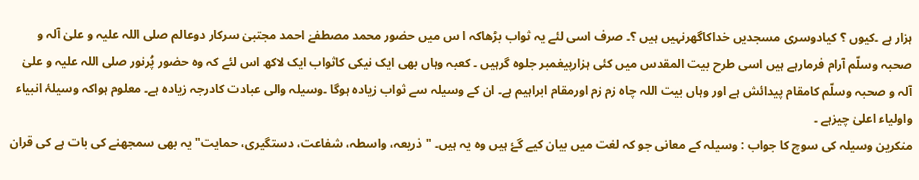ہزار ہے ۔کیوں ؟ کیادوسری مسجدیں خداکاگھرنہیں ہیں ؟۔ صرف اسی لئے یہ ثواب بڑھاکہ ا س میں حضور محمد مصطفےٰ احمد مجتبیٰ سرکار دوعالم صلی اللہ علیہ و علیٰ آلہ و صحبہ وسلّم آرام فرمارہے ہیں اسی طرح بیت المقدس میں کئی ہزارپیغمبر جلوہ گرہیں ۔ کعبہ وہاں بھی ایک نیکی کاثواب ایک لاکھ اس لئے کہ وہ حضور پُرنور صلی اللہ علیہ و علیٰ آلہ و صحبہ وسلّم کامقام پیدائش ہے اور وہاں بیت اللہ چاہ زم زم اورمقام ابراہیم ہے۔ ان کے وسیلہ سے ثواب زیادہ ہوگا ۔وسیلہ والی عبادت کادرجہ زیادہ ہے۔ معلوم ہواکہ وسیلۂ انبیاء واولیاء اعلیٰ چیزہے ۔
منکرین وسیلہ کی سوچ کا جواب : وسیلہ کے معانی جو کہ لغت میں بیان کیے گۓ ہیں وہ یہ ہیں۔ " ذریعہ، واسطہ، شفاعت، دستگیری، حمایت" یہ بھی سمجھنے کی بات ہے کی قران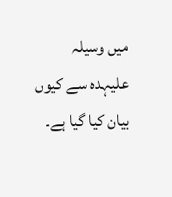میں وسیلہ علیہدہ سے کیوں بیان کیا گیا ہے۔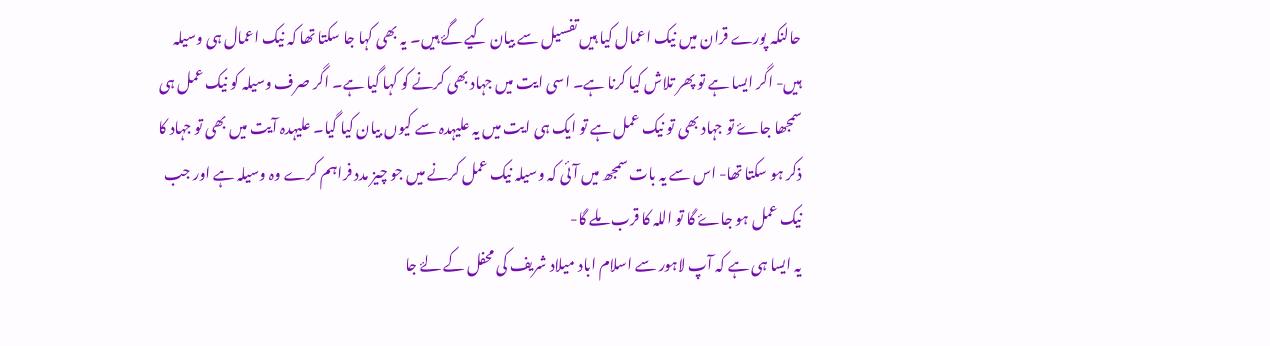حالنکہ پورے قران میں نیک اعمال کیا ہیں تفسیل سے بیان کیے گۓ ہیں۔ یہ بھی کہا جا سکتا تھا کہ نیک اعمال ہی وسیلہ ہیں- اگر ایسا ہے تو پھر تلاش کیا کرنا ہے۔ اسی ایت میں جہاد بھی کرنے کو کہا گیا ہے۔ اگر صرف وسیلہ کو نیک عمل ہی سمجھا جاۓ تو جہاد بھی تو نیک عمل ہے تو ایک ہی ایت میں یہ علیہدہ سے کیوں بیان کیا گیا۔ علیہدہ آیت میں بھی تو جہاد کا ذکر ہو سکتا تھا- اس سے یہ بات سمجھ میں آئی کہ وسیلہ نیک عمل کرنے میں جو چیز مدد فراہم کرے وہ وسیلہ ہے اور جب نیک عمل ہو جاۓ گا تو اللہ کا قرب ملے گا-
یہ ایسا ہی ہے کہ آپ لاہور سے اسلام اباد میلاد شریف کی محفل کے لۓ جا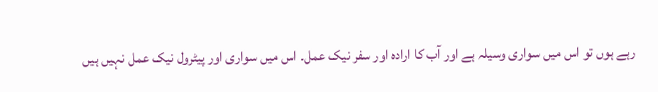رہے ہوں تو اس میں سواری وسیلہ ہے اور آب کا ارادہ اور سفر نیک عمل۔ اس میں سواری اور پیٹرول نیک عمل نہیں ہیں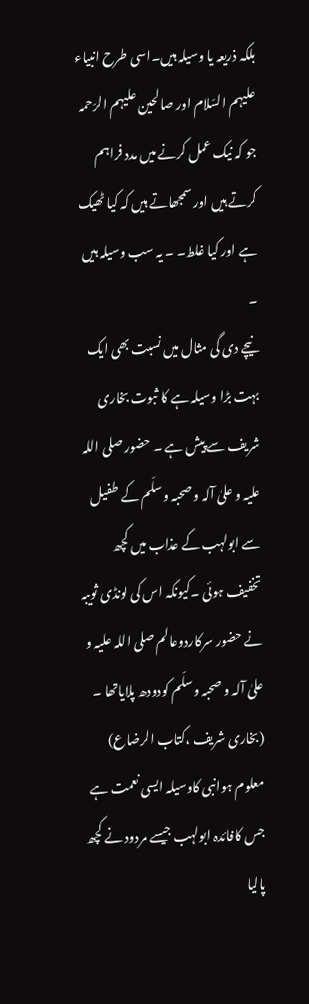بلکہ ذریعہ یا وسیلہ ہیں۔اسی طرح انبیاء علیہم السّلام اور صالحین علیہم الرّحمہ جو کہ نیک عمل کرنے میں مدد فراہم کرتے ہیں اور سمجھاتے ہیں کہ کیا ٹھیک ہے اور کیا غلط۔ ۔ یہ سب وسیلہ ہیں ۔
نیچے دی گی مثال میں نسبت بھی ایک بہت بڑا وسیلہ ہے کا ثبوت بخاری شریف سے پیش ہے ۔ حضور صلی اللہ علیہ و علیٰ آلہ و صحبہ وسلّم کے طفیل سے ابولہب کے عذاب میں کچھ تخفیف ہوئی ۔کیونکہ اس کی لونڈی ثویبہ نے حضور سرکاردوعالم صلی اللہ علیہ و علیٰ آلہ و صحبہ وسلّم کودودھ پلایاتھا ۔ (بخاری شریف ،کتاب الرضاع)
معلوم ہوانبی کاوسیلہ ایسی نعمت ہے جس کافائدہ ابولہب جیسے مردود نے کچھ پالیا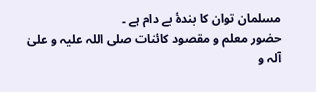مسلمان توان کا بندۂ بے دام ہے ۔
حضور معلم و مقصود کائنات صلی اللہ علیہ و علیٰ آلہ و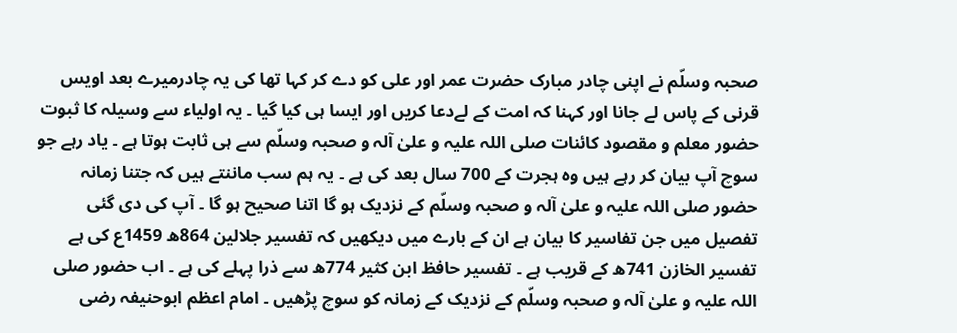صحبہ وسلّم نے اپنی چادر مبارک حضرت عمر اور علی کو دے کر کہا تھا کی یہ چادرمیرے بعد اویس قرنی کے پاس لے جانا اور کہنا کہ امت کے لےدعا کریں اور ایسا ہی کیا گیا ۔ یہ اولیاء سے وسیلہ کا ثبوت حضور معلم و مقصود کائنات صلی اللہ علیہ و علیٰ آلہ و صحبہ وسلّم سے ہی ثابت ہوتا ہے ۔ یاد رہے جو سوچ آپ بیان کر رہے ہیں وہ ہجرت کے 700 سال بعد کی ہے ۔ یہ ہم سب ماننتے ہیں کہ جتنا زمانہ حضور صلی اللہ علیہ و علیٰ آلہ و صحبہ وسلّم کے نزدیک ہو گا اتنا صحیح ہو گا ۔ آپ کی دی گئی تفصیل میں جن تفاسیر کا بیان ہے ان کے بارے میں دیکھیں کہ تفسیر جلالین 864ھ 1459ع کی ہے تفسير الخازن 741ھ کے قریب ہے ۔ تفسیر حافظ ابن کثیر 774ھ سے ذرا پہلے کی ہے ۔ اب حضور صلی اللہ علیہ و علیٰ آلہ و صحبہ وسلّم کے نزدیک کے زمانہ کو سوچ پڑھیں ۔ امام اعظم ابوحنیفہ رضی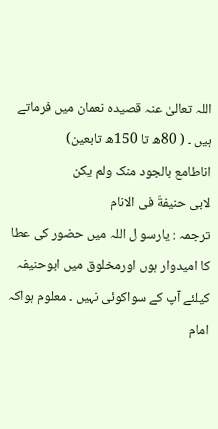اللہ تعالیٰ عنہ قصیدہ نعمان میں فرماتے ہیں ۔ ( 80ھ تا 150ھ تابعین)
اناطامع بالجود منک ولم یکن
لابی حنیفةَ فی الانام
ترجمہ : یارسو ل اللہ میں حضور کی عطا کا امیدوار ہوں اورمخلوق میں ابوحنیفہ کیلئے آپ کے سواکوئی نہیں ۔ معلوم ہواکہ امام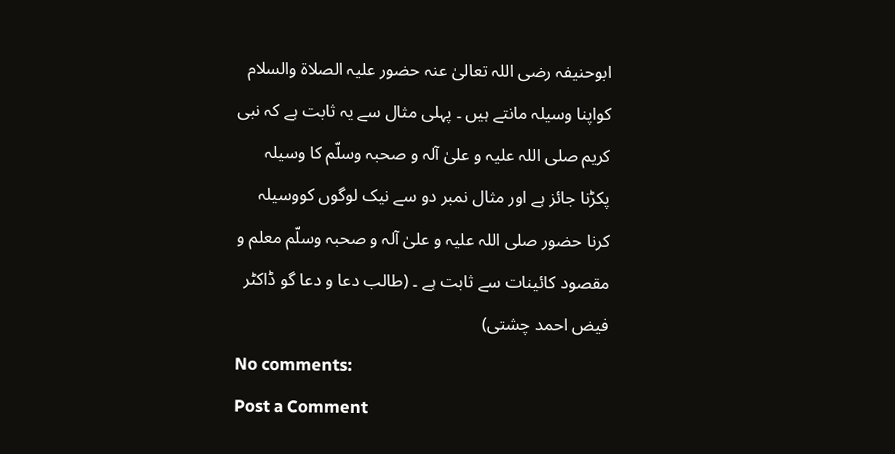ابوحنیفہ رضی اللہ تعالیٰ عنہ حضور علیہ الصلاة والسلام کواپنا وسیلہ مانتے ہیں ۔ پہلی مثال سے یہ ثابت ہے کہ نبی کریم صلی اللہ علیہ و علیٰ آلہ و صحبہ وسلّم کا وسیلہ پکڑنا جائز ہے اور مثال نمبر دو سے نیک لوگوں کووسیلہ کرنا حضور صلی اللہ علیہ و علیٰ آلہ و صحبہ وسلّم معلم و مقصود کائینات سے ثابت ہے ۔ (طالب دعا و دعا گو ڈاکٹر فیض احمد چشتی)
No comments:
Post a Comment